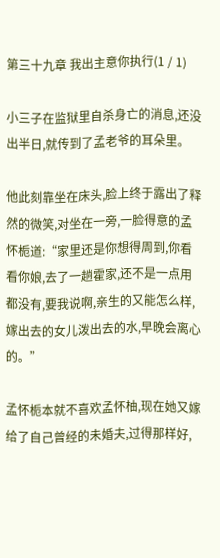第三十九章 我出主意你执行(1 / 1)

小三子在监狱里自杀身亡的消息,还没出半日,就传到了孟老爷的耳朵里。

他此刻靠坐在床头,脸上终于露出了释然的微笑,对坐在一旁,一脸得意的孟怀栀道:“家里还是你想得周到,你看看你娘,去了一趟霍家,还不是一点用都没有,要我说啊,亲生的又能怎么样,嫁出去的女儿泼出去的水,早晚会离心的。”

孟怀栀本就不喜欢孟怀柚,现在她又嫁给了自己曾经的未婚夫,过得那样好,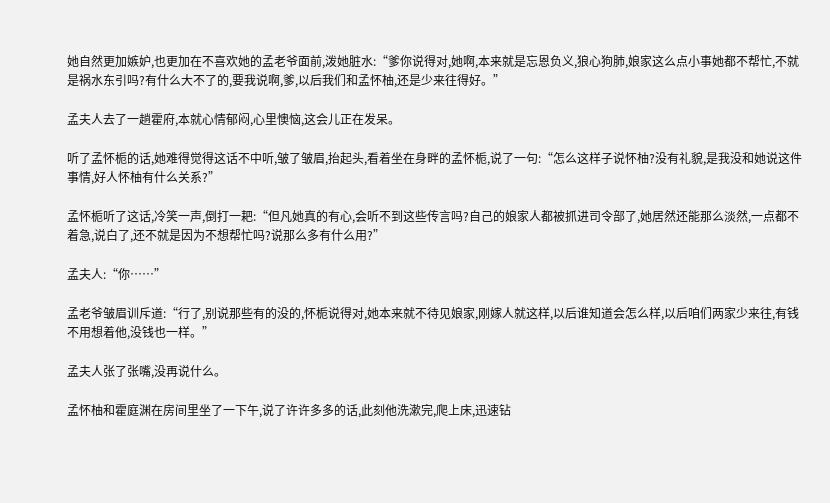她自然更加嫉妒,也更加在不喜欢她的孟老爷面前,泼她脏水:“爹你说得对,她啊,本来就是忘恩负义,狼心狗肺,娘家这么点小事她都不帮忙,不就是祸水东引吗?有什么大不了的,要我说啊,爹,以后我们和孟怀柚,还是少来往得好。”

孟夫人去了一趟霍府,本就心情郁闷,心里懊恼,这会儿正在发呆。

听了孟怀栀的话,她难得觉得这话不中听,皱了皱眉,抬起头,看着坐在身畔的孟怀栀,说了一句:“怎么这样子说怀柚?没有礼貌,是我没和她说这件事情,好人怀柚有什么关系?”

孟怀栀听了这话,冷笑一声,倒打一耙:“但凡她真的有心,会听不到这些传言吗?自己的娘家人都被抓进司令部了,她居然还能那么淡然,一点都不着急,说白了,还不就是因为不想帮忙吗?说那么多有什么用?”

孟夫人:“你……”

孟老爷皱眉训斥道:“行了,别说那些有的没的,怀栀说得对,她本来就不待见娘家,刚嫁人就这样,以后谁知道会怎么样,以后咱们两家少来往,有钱不用想着他,没钱也一样。”

孟夫人张了张嘴,没再说什么。

孟怀柚和霍庭渊在房间里坐了一下午,说了许许多多的话,此刻他洗漱完,爬上床,迅速钻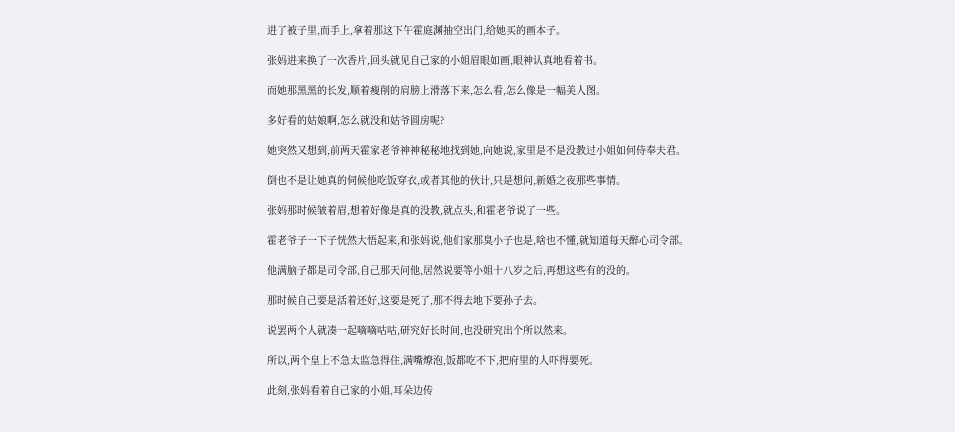进了被子里,而手上,拿着那这下午霍庭渊抽空出门,给她买的画本子。

张妈进来换了一次香片,回头就见自己家的小姐眉眼如画,眼神认真地看着书。

而她那黑黑的长发,顺着瘦削的肩膀上滑落下来,怎么看,怎么像是一幅美人图。

多好看的姑娘啊,怎么就没和姑爷圆房呢?

她突然又想到,前两天霍家老爷神神秘秘地找到她,向她说,家里是不是没教过小姐如何侍奉夫君。

倒也不是让她真的伺候他吃饭穿衣,或者其他的伙计,只是想问,新婚之夜那些事情。

张妈那时候皱着眉,想着好像是真的没教,就点头,和霍老爷说了一些。

霍老爷子一下子恍然大悟起来,和张妈说,他们家那臭小子也是,啥也不懂,就知道每天醉心司令部。

他满脑子都是司令部,自己那天问他,居然说要等小姐十八岁之后,再想这些有的没的。

那时候自己要是活着还好,这要是死了,那不得去地下要孙子去。

说罢两个人就凑一起嘀嘀咕咕,研究好长时间,也没研究出个所以然来。

所以,两个皇上不急太监急得住,满嘴燎泡,饭都吃不下,把府里的人吓得要死。

此刻,张妈看着自己家的小姐,耳朵边传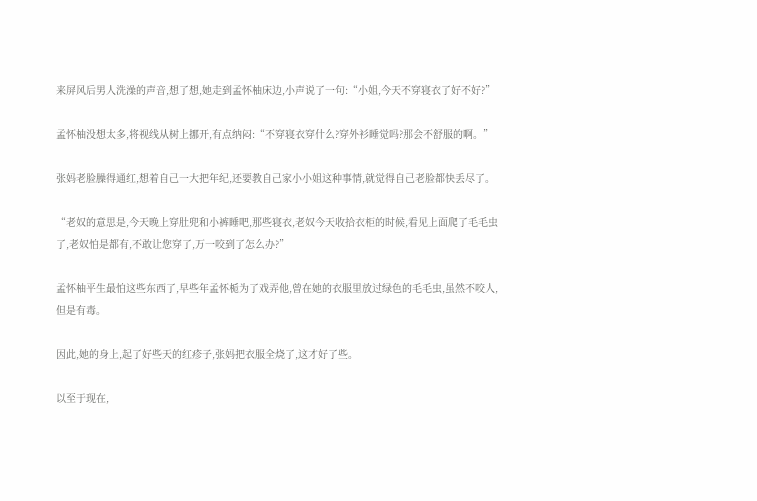来屏风后男人洗澡的声音,想了想,她走到孟怀柚床边,小声说了一句:“小姐,今天不穿寝衣了好不好?”

孟怀柚没想太多,将视线从树上挪开,有点纳闷:“不穿寝衣穿什么?穿外衫睡觉吗?那会不舒服的啊。”

张妈老脸臊得通红,想着自己一大把年纪,还要教自己家小小姐这种事情,就觉得自己老脸都快丢尽了。

“老奴的意思是,今天晚上穿肚兜和小裤睡吧,那些寝衣,老奴今天收拾衣柜的时候,看见上面爬了毛毛虫了,老奴怕是都有,不敢让您穿了,万一咬到了怎么办?”

孟怀柚平生最怕这些东西了,早些年孟怀栀为了戏弄他,曾在她的衣服里放过绿色的毛毛虫,虽然不咬人,但是有毒。

因此,她的身上,起了好些天的红疹子,张妈把衣服全烧了,这才好了些。

以至于现在,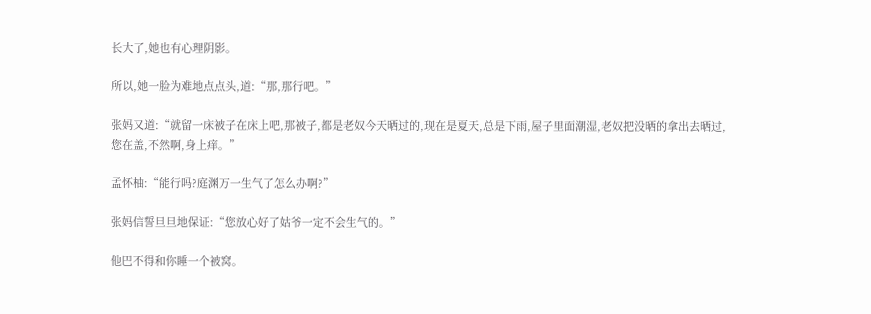长大了,她也有心理阴影。

所以,她一脸为难地点点头,道:“那,那行吧。”

张妈又道:“就留一床被子在床上吧,那被子,都是老奴今天晒过的,现在是夏天,总是下雨,屋子里面潮湿,老奴把没晒的拿出去晒过,您在盖,不然啊,身上痒。”

孟怀柚:“能行吗?庭渊万一生气了怎么办啊?”

张妈信誓旦旦地保证:“您放心好了姑爷一定不会生气的。”

他巴不得和你睡一个被窝。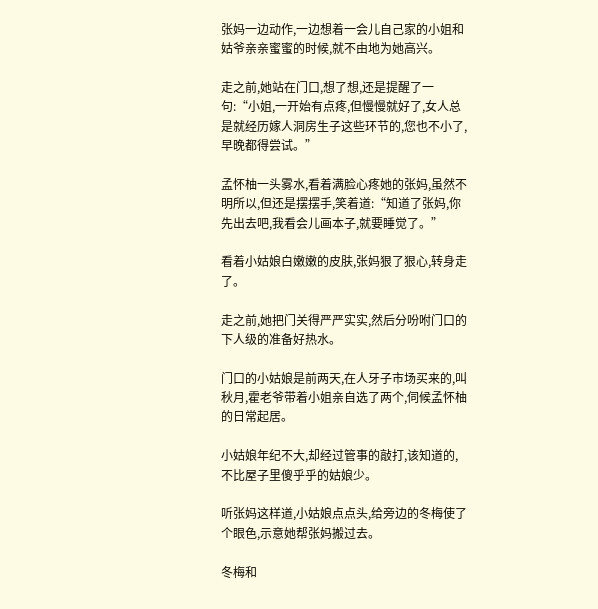张妈一边动作,一边想着一会儿自己家的小姐和姑爷亲亲蜜蜜的时候,就不由地为她高兴。

走之前,她站在门口,想了想,还是提醒了一句:“小姐,一开始有点疼,但慢慢就好了,女人总是就经历嫁人洞房生子这些环节的,您也不小了,早晚都得尝试。”

孟怀柚一头雾水,看着满脸心疼她的张妈,虽然不明所以,但还是摆摆手,笑着道:“知道了张妈,你先出去吧,我看会儿画本子,就要睡觉了。”

看着小姑娘白嫩嫩的皮肤,张妈狠了狠心,转身走了。

走之前,她把门关得严严实实,然后分吩咐门口的下人级的准备好热水。

门口的小姑娘是前两天,在人牙子市场买来的,叫秋月,霍老爷带着小姐亲自选了两个,伺候孟怀柚的日常起居。

小姑娘年纪不大,却经过管事的敲打,该知道的,不比屋子里傻乎乎的姑娘少。

听张妈这样道,小姑娘点点头,给旁边的冬梅使了个眼色,示意她帮张妈搬过去。

冬梅和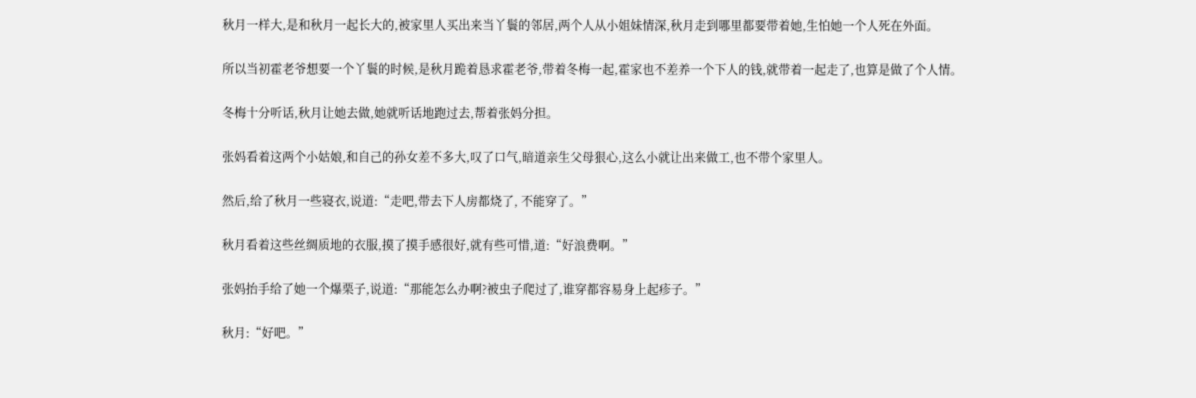秋月一样大,是和秋月一起长大的,被家里人买出来当丫鬟的邻居,两个人从小姐妹情深,秋月走到哪里都要带着她,生怕她一个人死在外面。

所以当初霍老爷想要一个丫鬟的时候,是秋月跪着恳求霍老爷,带着冬梅一起,霍家也不差养一个下人的钱,就带着一起走了,也算是做了个人情。

冬梅十分听话,秋月让她去做,她就听话地跑过去,帮着张妈分担。

张妈看着这两个小姑娘,和自己的孙女差不多大,叹了口气,暗道亲生父母狠心,这么小就让出来做工,也不带个家里人。

然后,给了秋月一些寝衣,说道:“走吧,带去下人房都烧了, 不能穿了。”

秋月看着这些丝绸质地的衣服,摸了摸手感很好,就有些可惜,道:“好浪费啊。”

张妈抬手给了她一个爆栗子,说道:“那能怎么办啊?被虫子爬过了,谁穿都容易身上起疹子。”

秋月:“好吧。”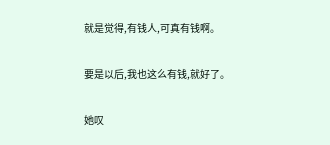就是觉得,有钱人,可真有钱啊。

要是以后,我也这么有钱,就好了。

她叹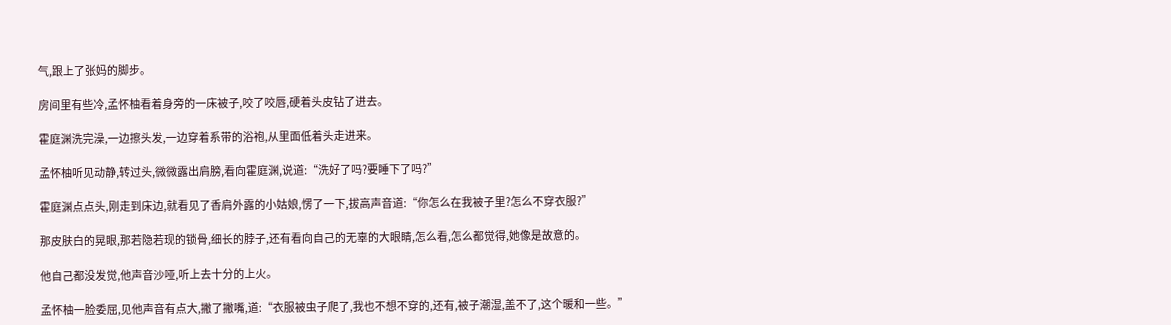气,跟上了张妈的脚步。

房间里有些冷,孟怀柚看着身旁的一床被子,咬了咬唇,硬着头皮钻了进去。

霍庭渊洗完澡,一边擦头发,一边穿着系带的浴袍,从里面低着头走进来。

孟怀柚听见动静,转过头,微微露出肩膀,看向霍庭渊,说道:“洗好了吗?要睡下了吗?”

霍庭渊点点头,刚走到床边,就看见了香肩外露的小姑娘,愣了一下,拔高声音道:“你怎么在我被子里?怎么不穿衣服?”

那皮肤白的晃眼,那若隐若现的锁骨,细长的脖子,还有看向自己的无辜的大眼睛,怎么看,怎么都觉得,她像是故意的。

他自己都没发觉,他声音沙哑,听上去十分的上火。

孟怀柚一脸委屈,见他声音有点大,撇了撇嘴,道:“衣服被虫子爬了,我也不想不穿的,还有,被子潮湿,盖不了,这个暖和一些。”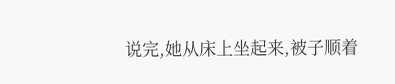说完,她从床上坐起来,被子顺着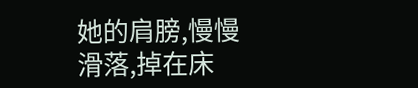她的肩膀,慢慢滑落,掉在床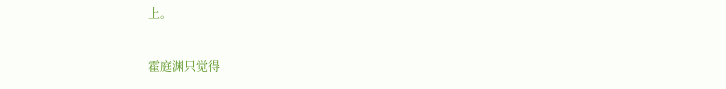上。

霍庭渊只觉得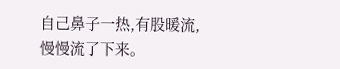自己鼻子一热,有股暖流,慢慢流了下来。